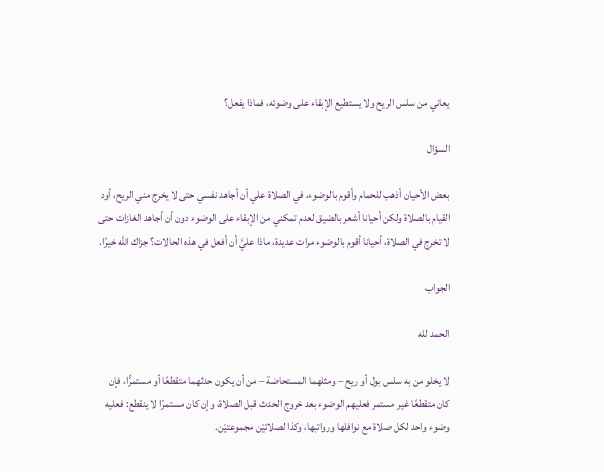يعاني من سلس الريح ولا يستطيع الإبقاء على وضوئه، فماذا يفعل؟

السؤال

بعض الأحيان أذهب للحمام وأقوم بالوضوء، في الصلاة علي أن أجاهد نفسي حتى لا يخرج مني الريح، أود القيام بالصلاة ولكن أحيانا أشعر بالضيق لعدم تمكني من الإبقاء على الوضوء دون أن أجاهد الغازات حتى لا تخرج في الصلاة، أحيانا أقوم بالوضوء مرات عديدة، ماذا عليَّ أن أفعل في هذه الحالات؟ جزاك الله خيرًا.

الجواب

الحمد لله

لا يخلو من به سلس بول أو ريح – ومثلهما المستحاضة – من أن يكون حدثهما متقطعًا أو مستمرًّا، فإن كان متقطعًا غير مستمر فعليهم الوضوء بعد خروج الحدث قبل الصلاة، وإن كان مستمرّا لا ينقطع: فعليه وضوء واحد لكل صلاة مع نوافلها ورواتبها، وكذا لصلاتيْن مجموعتيْن.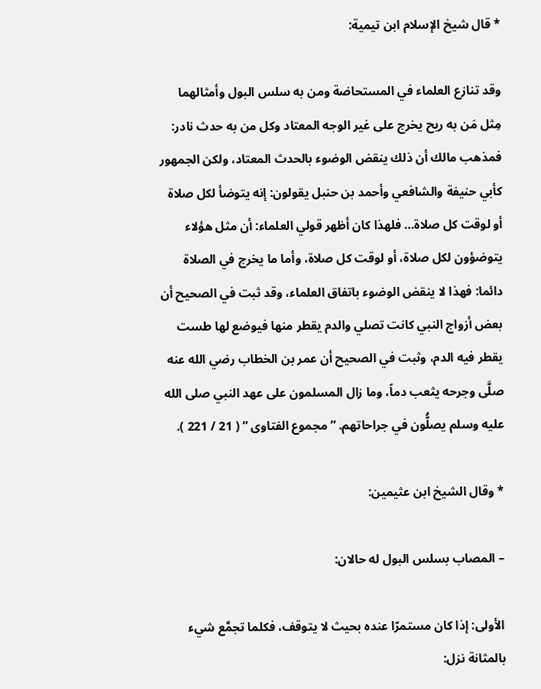* قال شيخ الإسلام ابن تيمية:

وقد تنازع العلماء في المستحاضة ومن به سلس البول وأمثالهما مِثل مَن به ريح يخرج على غير الوجه المعتاد وكل من به حدث نادر: فمذهب مالك أن ذلك ينقض الوضوء بالحدث المعتاد، ولكن الجمهور كأبي حنيفة والشافعي وأحمد بن حنبل يقولون: إنه يتوضأ لكل صلاة أو لوقت كل صلاة… فلهذا كان أظهر قولي العلماء: أن مثل هؤلاء يتوضؤون لكل صلاة، أو لوقت كل صلاة، وأما ما يخرج في الصلاة دائما: فهذا لا ينقض الوضوء باتفاق العلماء، وقد ثبت في الصحيح أن بعض أزواج النبي كانت تصلي والدم يقطر منها فيوضع لها طست يقطر فيه الدم، وثبت في الصحيح أن عمر بن الخطاب رضي الله عنه صلَّى وجرحه يثعب دماً، وما زال المسلمون على عهد النبي صلى الله عليه وسلم يصلُّون في جراحاتهم. ” مجموع الفتاوى ” ( 21 / 221 ).

* وقال الشيخ ابن عثيمين:

– المصاب بسلس البول له حالان:

الأولى: إذا كان مستمرّا عنده بحيث لا يتوقف، فكلما تجمَّع شيء بالمثانة نزل: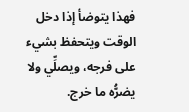فهذا يتوضأ إذا دخل الوقت ويتحفظ بشيء على فرجه، ويصلِّي ولا يضرُّه ما خرج.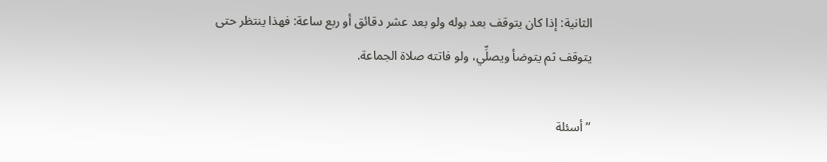الثانية: إذا كان يتوقف بعد بوله ولو بعد عشر دقائق أو ربع ساعة: فهذا ينتظر حتى يتوقف ثم يتوضأ ويصلِّي، ولو فاتته صلاة الجماعة.

” أسئلة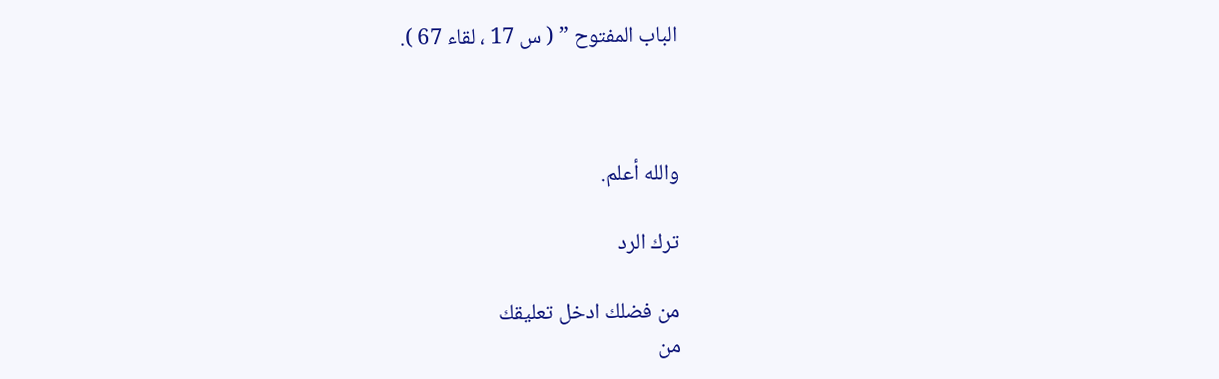الباب المفتوح ” ( س 17 ، لقاء 67 ).



والله أعلم.

ترك الرد

من فضلك ادخل تعليقك
من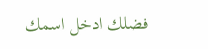فضلك ادخل اسمك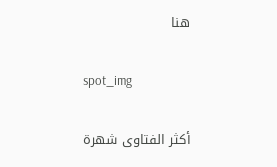هنا

spot_img

أكثر الفتاوى شهرة